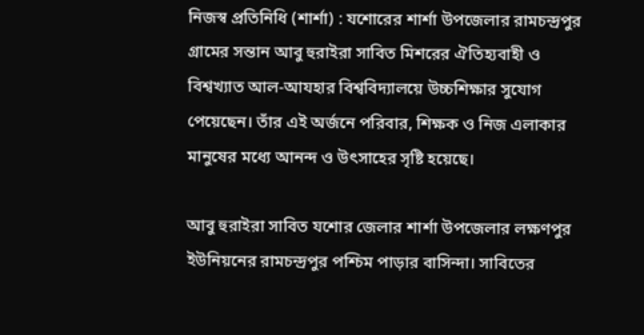নিজস্ব প্রতিনিধি (শার্শা) : যশোরের শার্শা উপজেলার রামচন্দ্রপুর গ্রামের সন্তান আবু হুরাইরা সাবিত মিশরের ঐতিহ্যবাহী ও বিশ্বখ্যাত আল-আযহার বিশ্ববিদ্যালয়ে উচ্চশিক্ষার সুযোগ পেয়েছেন। তাঁর এই অর্জনে পরিবার, শিক্ষক ও নিজ এলাকার মানুষের মধ্যে আনন্দ ও উৎসাহের সৃষ্টি হয়েছে।

আবু হুরাইরা সাবিত যশোর জেলার শার্শা উপজেলার লক্ষণপুর ইউনিয়নের রামচন্দ্রপুর পশ্চিম পাড়ার বাসিন্দা। সাবিতের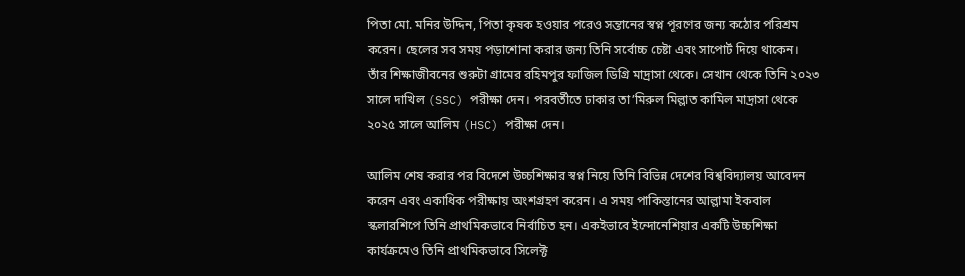পিতা মো. মনির উদ্দিন, পিতা কৃষক হওয়ার পরেও সন্তানের স্বপ্ন পূরণের জন্য কঠোর পরিশ্রম করেন। ছেলের সব সময় পড়াশোনা করার জন্য তিনি সর্বোচ্চ চেষ্টা এবং সাপোর্ট দিয়ে থাকেন।
তাঁর শিক্ষাজীবনের শুরুটা গ্রামের রহিমপুর ফাজিল ডিগ্রি মাদ্রাসা থেকে। সেখান থেকে তিনি ২০২৩ সালে দাখিল (SSC) পরীক্ষা দেন। পরবর্তীতে ঢাকার তা’মিরুল মিল্লাত কামিল মাদ্রাসা থেকে ২০২৫ সালে আলিম (HSC) পরীক্ষা দেন।

আলিম শেষ করার পর বিদেশে উচ্চশিক্ষার স্বপ্ন নিয়ে তিনি বিভিন্ন দেশের বিশ্ববিদ্যালয় আবেদন করেন এবং একাধিক পরীক্ষায় অংশগ্রহণ করেন। এ সময় পাকিস্তানের আল্লামা ইকবাল স্কলারশিপে তিনি প্রাথমিকভাবে নির্বাচিত হন। একইভাবে ইন্দোনেশিয়ার একটি উচ্চশিক্ষা কার্যক্রমেও তিনি প্রাথমিকভাবে সিলেক্ট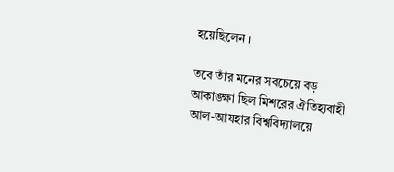হয়েছিলেন ।

তবে তাঁর মনের সবচেয়ে বড় আকাঙ্ক্ষা ছিল মিশরের ঐতিহ্যবাহী আল-আযহার বিশ্ববিদ্যালয়ে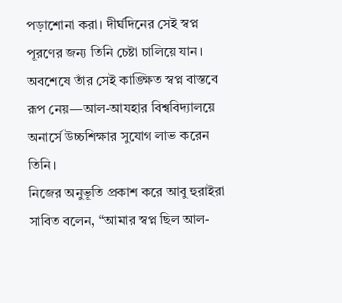পড়াশোনা করা। দীর্ঘদিনের সেই স্বপ্ন পূরণের জন্য তিনি চেষ্টা চালিয়ে যান। অবশেষে তাঁর সেই কাঙ্ক্ষিত স্বপ্ন বাস্তবে রূপ নেয়—আল-আযহার বিশ্ববিদ্যালয়ে অনার্সে উচ্চশিক্ষার সুযোগ লাভ করেন তিনি।
নিজের অনুভূতি প্রকাশ করে আবু হুরাইরা সাবিত বলেন, “আমার স্বপ্ন ছিল আল-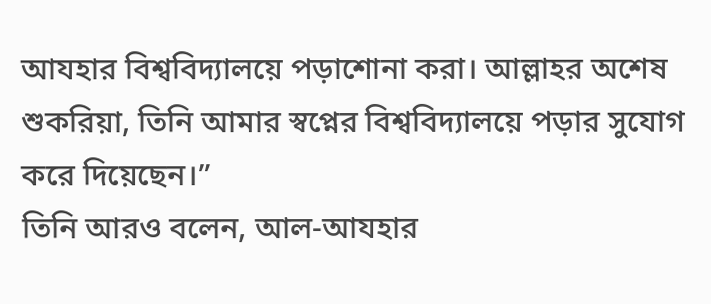আযহার বিশ্ববিদ্যালয়ে পড়াশোনা করা। আল্লাহর অশেষ শুকরিয়া, তিনি আমার স্বপ্নের বিশ্ববিদ্যালয়ে পড়ার সুযোগ করে দিয়েছেন।”
তিনি আরও বলেন, আল-আযহার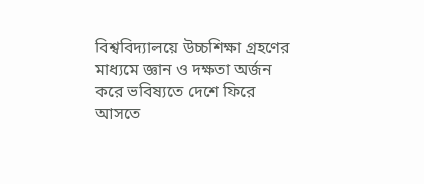বিশ্ববিদ্যালয়ে উচ্চশিক্ষা গ্রহণের মাধ্যমে জ্ঞান ও দক্ষতা অর্জন করে ভবিষ্যতে দেশে ফিরে আসতে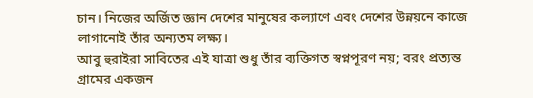চান। নিজের অর্জিত জ্ঞান দেশের মানুষের কল্যাণে এবং দেশের উন্নয়নে কাজে লাগানোই তাঁর অন্যতম লক্ষ্য।
আবু হুরাইরা সাবিতের এই যাত্রা শুধু তাঁর ব্যক্তিগত স্বপ্নপূরণ নয়; বরং প্রত্যন্ত গ্রামের একজন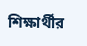শিক্ষার্থীর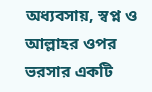অধ্যবসায়, স্বপ্ন ও আল্লাহর ওপর ভরসার একটি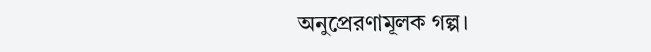অনুপ্রেরণামূলক গল্প।